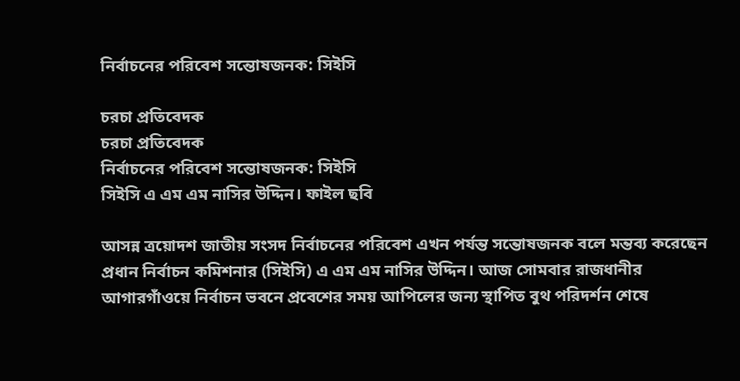নির্বাচনের পরিবেশ সন্তোষজনক: সিইসি

চরচা প্রতিবেদক
চরচা প্রতিবেদক
নির্বাচনের পরিবেশ সন্তোষজনক: সিইসি
সিইসি এ এম এম নাসির উদ্দিন। ফাইল ছবি

আসন্ন ত্রয়োদশ জাতীয় সংসদ নির্বাচনের পরিবেশ এখন পর্যন্ত সন্তোষজনক বলে মন্তব্য করেছেন প্রধান নির্বাচন কমিশনার (সিইসি) এ এম এম নাসির উদ্দিন। আজ সোমবার রাজধানীর আগারগাঁওয়ে নির্বাচন ভবনে প্রবেশের সময় আপিলের জন্য স্থাপিত বুথ পরিদর্শন শেষে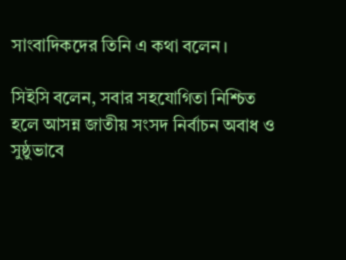সাংবাদিকদের তিনি এ কথা বলেন।

সিইসি বলেন, সবার সহযোগিতা নিশ্চিত হলে আসন্ন জাতীয় সংসদ নির্বাচন অবাধ ও সুষ্ঠুভাবে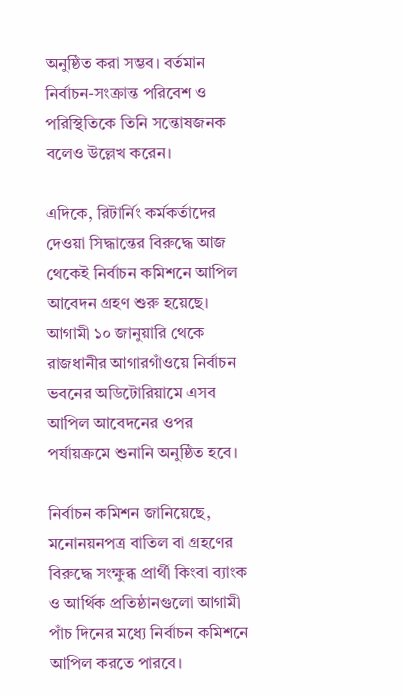অনুষ্ঠিত করা সম্ভব। বর্তমান নির্বাচন-সংক্রান্ত পরিবেশ ও পরিস্থিতিকে তিনি সন্তোষজনক বলেও উল্লেখ করেন।

এদিকে, রিটার্নিং কর্মকর্তাদের দেওয়া সিদ্ধান্তের বিরুদ্ধে আজ থেকেই নির্বাচন কমিশনে আপিল আবেদন গ্রহণ শুরু হয়েছে। আগামী ১০ জানুয়ারি থেকে রাজধানীর আগারগাঁওয়ে নির্বাচন ভবনের অডিটোরিয়ামে এসব আপিল আবেদনের ওপর পর্যায়ক্রমে শুনানি অনুষ্ঠিত হবে।

নির্বাচন কমিশন জানিয়েছে, মনোনয়নপত্র বাতিল বা গ্রহণের বিরুদ্ধে সংক্ষুব্ধ প্রার্থী কিংবা ব্যাংক ও আর্থিক প্রতিষ্ঠানগুলো আগামী পাঁচ দিনের মধ্যে নির্বাচন কমিশনে আপিল করতে পারবে।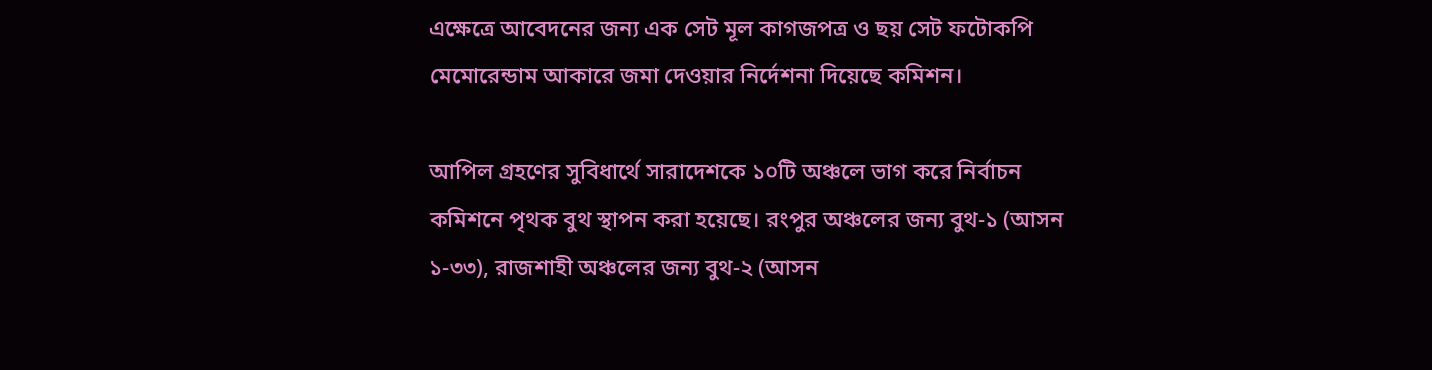এক্ষেত্রে আবেদনের জন্য এক সেট মূল কাগজপত্র ও ছয় সেট ফটোকপি মেমোরেন্ডাম আকারে জমা দেওয়ার নির্দেশনা দিয়েছে কমিশন।

আপিল গ্রহণের সুবিধার্থে সারাদেশকে ১০টি অঞ্চলে ভাগ করে নির্বাচন কমিশনে পৃথক বুথ স্থাপন করা হয়েছে। রংপুর অঞ্চলের জন্য বুথ-১ (আসন ১-৩৩), রাজশাহী অঞ্চলের জন্য বুথ-২ (আসন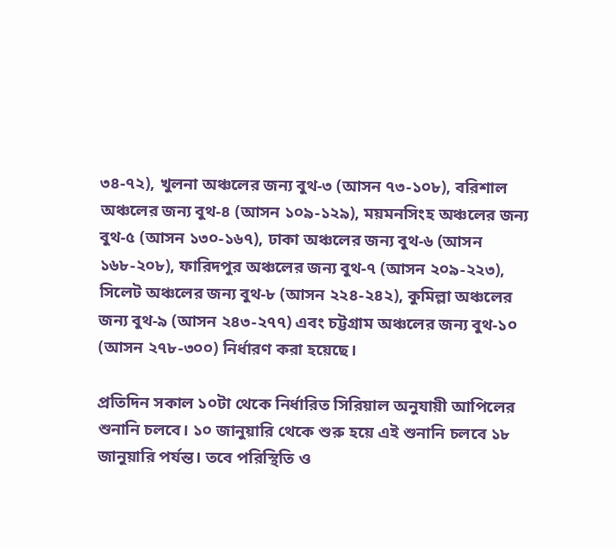৩৪-৭২), খুলনা অঞ্চলের জন্য বুথ-৩ (আসন ৭৩-১০৮), বরিশাল অঞ্চলের জন্য বুথ-৪ (আসন ১০৯-১২৯), ময়মনসিংহ অঞ্চলের জন্য বুথ-৫ (আসন ১৩০-১৬৭), ঢাকা অঞ্চলের জন্য বুথ-৬ (আসন ১৬৮-২০৮), ফারিদপুর অঞ্চলের জন্য বুথ-৭ (আসন ২০৯-২২৩), সিলেট অঞ্চলের জন্য বুথ-৮ (আসন ২২৪-২৪২), কুমিল্লা অঞ্চলের জন্য বুথ-৯ (আসন ২৪৩-২৭৭) এবং চট্টগ্রাম অঞ্চলের জন্য বুথ-১০ (আসন ২৭৮-৩০০) নির্ধারণ করা হয়েছে।

প্রতিদিন সকাল ১০টা থেকে নির্ধারিত সিরিয়াল অনুযায়ী আপিলের শুনানি চলবে। ১০ জানুয়ারি থেকে শুরু হয়ে এই শুনানি চলবে ১৮ জানুয়ারি পর্যন্ত। তবে পরিস্থিতি ও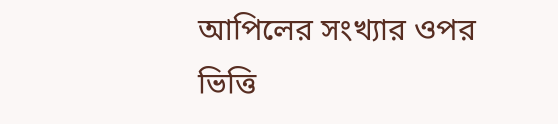আপিলের সংখ্যার ওপর ভিত্তি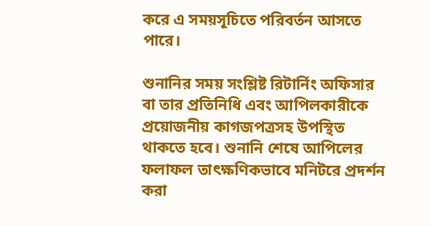করে এ সময়সূচিতে পরিবর্তন আসতে পারে।

শুনানির সময় সংশ্লিষ্ট রিটার্নিং অফিসার বা তার প্রতিনিধি এবং আপিলকারীকে প্রয়োজনীয় কাগজপত্রসহ উপস্থিত থাকতে হবে। শুনানি শেষে আপিলের ফলাফল তাৎক্ষণিকভাবে মনিটরে প্রদর্শন করা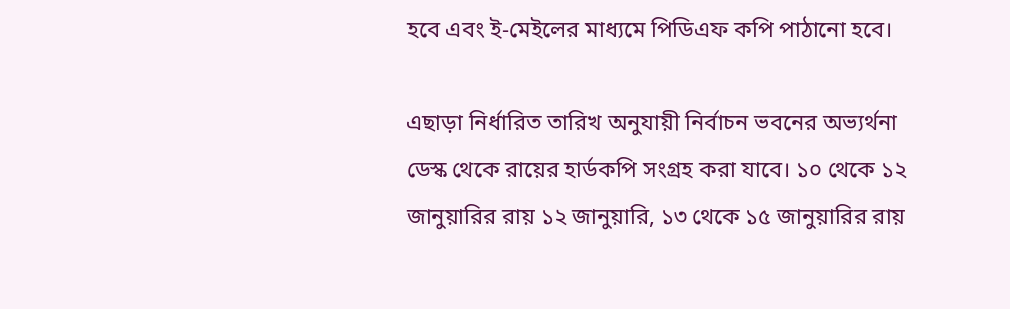হবে এবং ই-মেইলের মাধ্যমে পিডিএফ কপি পাঠানো হবে।

এছাড়া নির্ধারিত তারিখ অনুযায়ী নির্বাচন ভবনের অভ্যর্থনা ডেস্ক থেকে রায়ের হার্ডকপি সংগ্রহ করা যাবে। ১০ থেকে ১২ জানুয়ারির রায় ১২ জানুয়ারি, ১৩ থেকে ১৫ জানুয়ারির রায়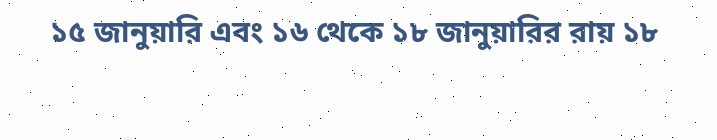১৫ জানুয়ারি এবং ১৬ থেকে ১৮ জানুয়ারির রায় ১৮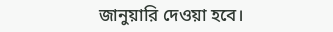জানুয়ারি দেওয়া হবে।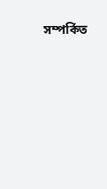সম্পর্কিত